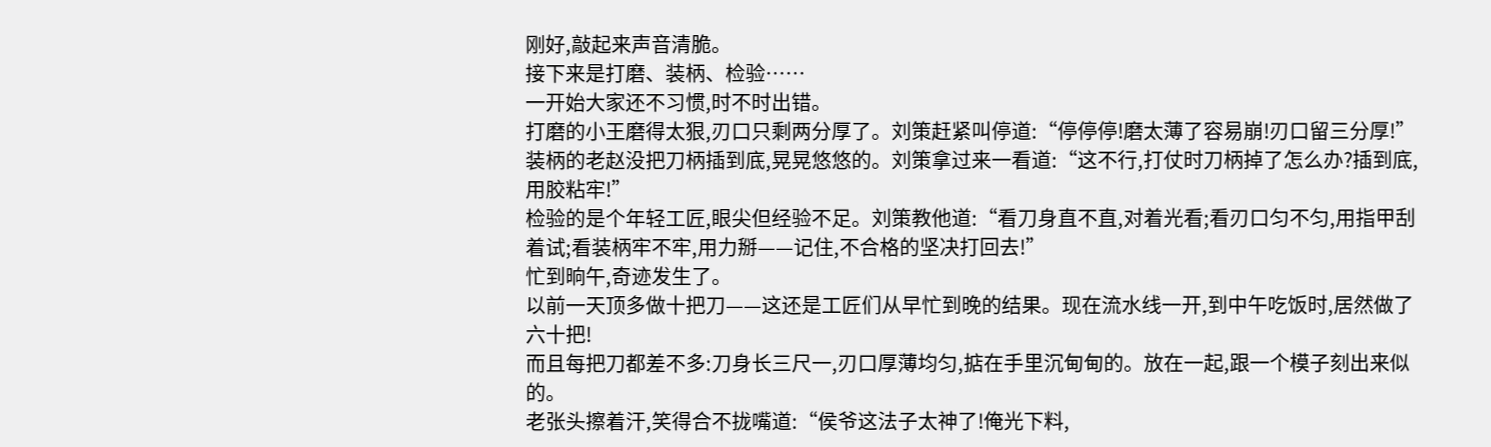刚好,敲起来声音清脆。
接下来是打磨、装柄、检验……
一开始大家还不习惯,时不时出错。
打磨的小王磨得太狠,刃口只剩两分厚了。刘策赶紧叫停道:“停停停!磨太薄了容易崩!刃口留三分厚!”
装柄的老赵没把刀柄插到底,晃晃悠悠的。刘策拿过来一看道:“这不行,打仗时刀柄掉了怎么办?插到底,用胶粘牢!”
检验的是个年轻工匠,眼尖但经验不足。刘策教他道:“看刀身直不直,对着光看;看刃口匀不匀,用指甲刮着试;看装柄牢不牢,用力掰——记住,不合格的坚决打回去!”
忙到晌午,奇迹发生了。
以前一天顶多做十把刀——这还是工匠们从早忙到晚的结果。现在流水线一开,到中午吃饭时,居然做了六十把!
而且每把刀都差不多:刀身长三尺一,刃口厚薄均匀,掂在手里沉甸甸的。放在一起,跟一个模子刻出来似的。
老张头擦着汗,笑得合不拢嘴道:“侯爷这法子太神了!俺光下料,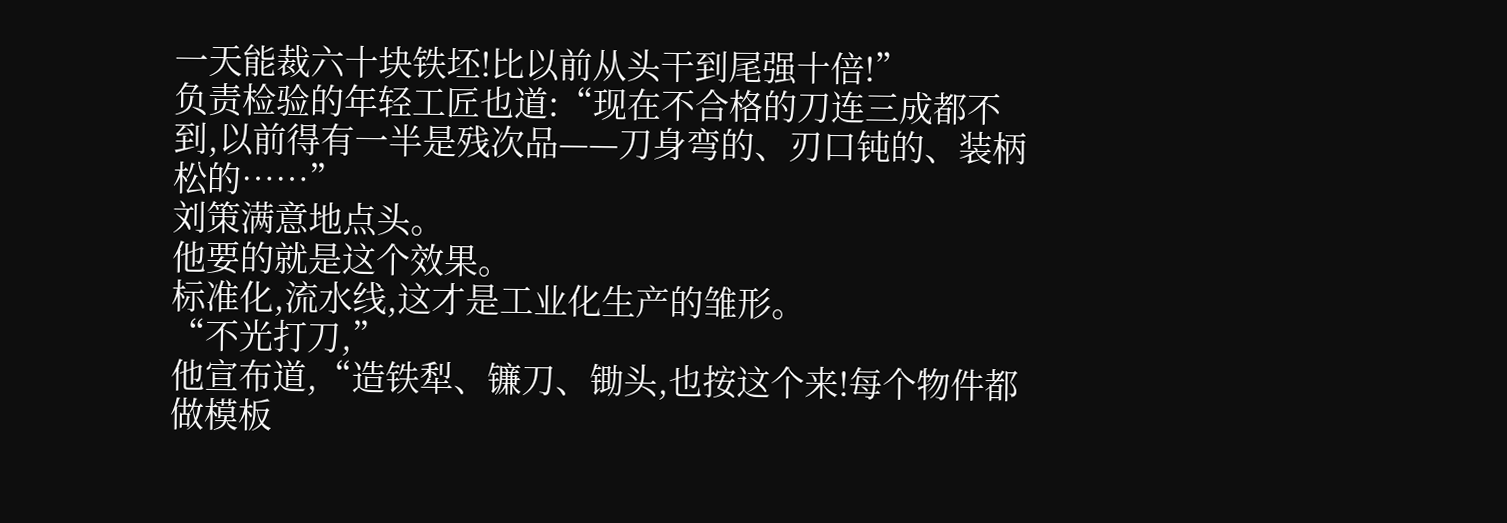一天能裁六十块铁坯!比以前从头干到尾强十倍!”
负责检验的年轻工匠也道:“现在不合格的刀连三成都不到,以前得有一半是残次品——刀身弯的、刃口钝的、装柄松的……”
刘策满意地点头。
他要的就是这个效果。
标准化,流水线,这才是工业化生产的雏形。
“不光打刀,”
他宣布道,“造铁犁、镰刀、锄头,也按这个来!每个物件都做模板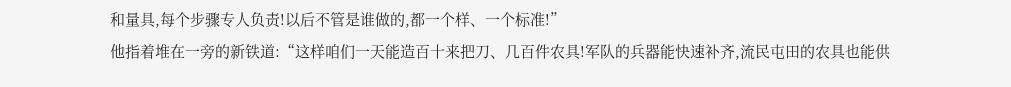和量具,每个步骤专人负责!以后不管是谁做的,都一个样、一个标准!”
他指着堆在一旁的新铁道:“这样咱们一天能造百十来把刀、几百件农具!军队的兵器能快速补齐,流民屯田的农具也能供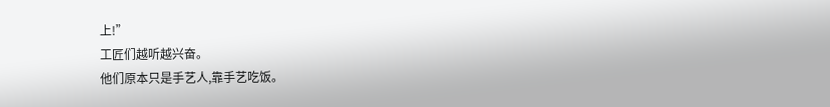上!”
工匠们越听越兴奋。
他们原本只是手艺人,靠手艺吃饭。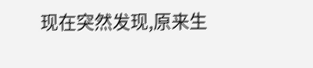现在突然发现,原来生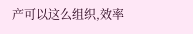产可以这么组织,效率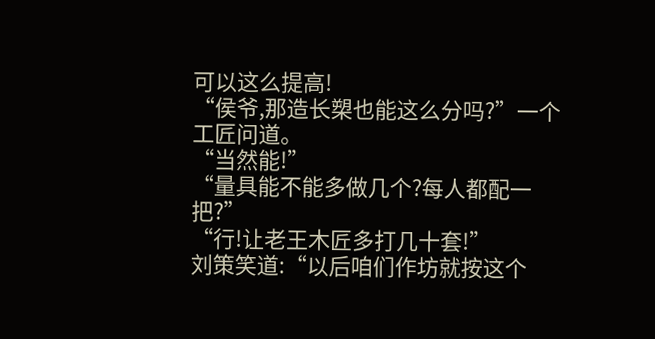可以这么提高!
“侯爷,那造长槊也能这么分吗?”一个工匠问道。
“当然能!”
“量具能不能多做几个?每人都配一把?”
“行!让老王木匠多打几十套!”
刘策笑道:“以后咱们作坊就按这个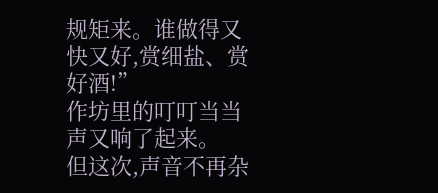规矩来。谁做得又快又好,赏细盐、赏好酒!”
作坊里的叮叮当当声又响了起来。
但这次,声音不再杂